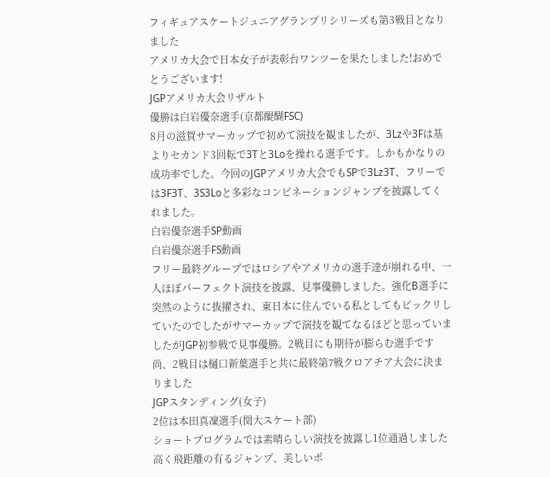フィギュアスケートジュニアグランプリシリーズも第3戦目となりました
アメリカ大会で日本女子が表彰台ワンツーを果たしました!おめでとうございます!
JGPアメリカ大会リザルト
優勝は白岩優奈選手(京都醍醐FSC)
8月の滋賀サマーカップで初めて演技を観ましたが、3Lzや3Fは基よりセカンド3回転で3Tと3Loを操れる選手です。しかもかなりの成功率でした。今回のJGPアメリカ大会でもSPで3Lz3T、フリーでは3F3T、3S3Loと多彩なコンビネーションジャンプを披露してくれました。
白岩優奈選手SP動画
白岩優奈選手FS動画
フリー最終グループではロシアやアメリカの選手達が崩れる中、一人ほぼパーフェクト演技を披露、見事優勝しました。強化B選手に突然のように抜擢され、東日本に住んでいる私としてもビックリしていたのでしたがサマーカップで演技を観てなるほどと思っていましたがJGP初参戦で見事優勝。2戦目にも期待が膨らむ選手です
尚、2戦目は樋口新葉選手と共に最終第7戦クロアチア大会に決まりました
JGPスタンディング(女子)
2位は本田真凜選手(関大スケート部)
ショートプログラムでは素晴らしい演技を披露し1位通過しました
高く飛距離の有るジャンプ、美しいポ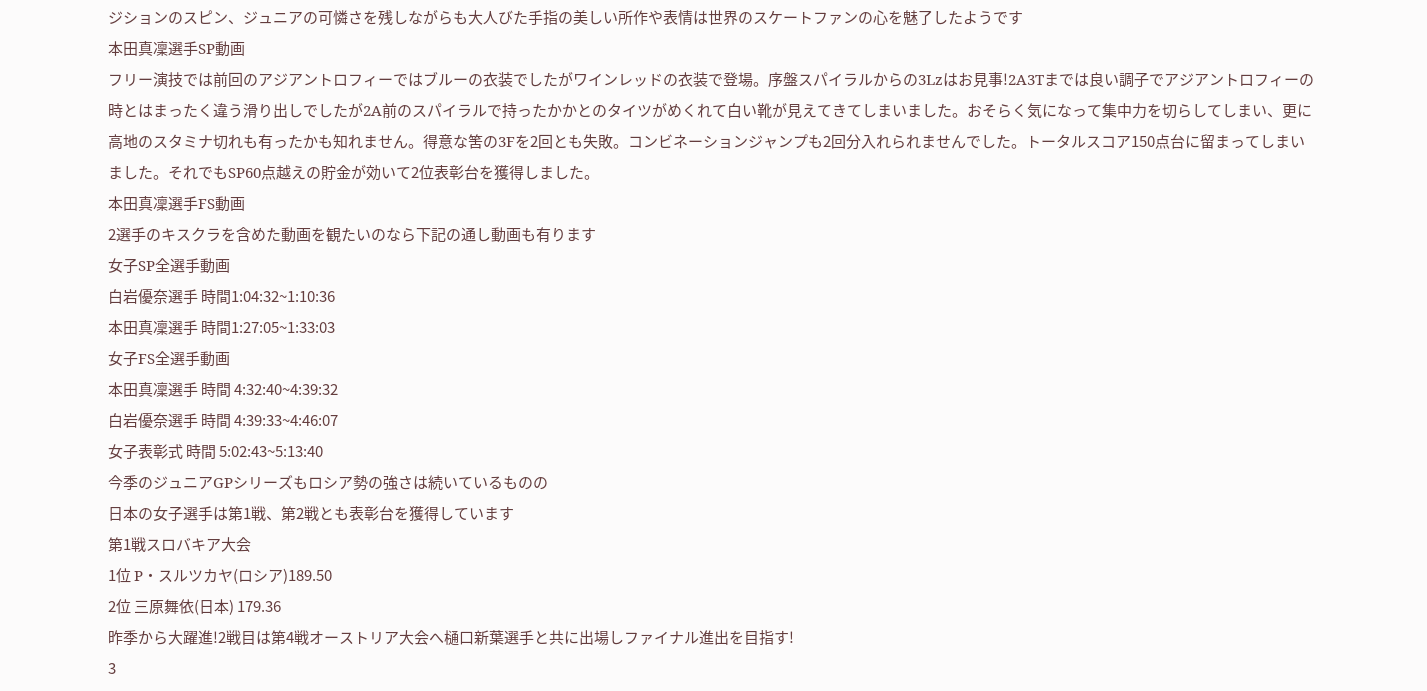ジションのスピン、ジュニアの可憐さを残しながらも大人びた手指の美しい所作や表情は世界のスケートファンの心を魅了したようです
本田真凜選手SP動画
フリー演技では前回のアジアントロフィーではブルーの衣装でしたがワインレッドの衣装で登場。序盤スパイラルからの3Lzはお見事!2A3Tまでは良い調子でアジアントロフィーの時とはまったく違う滑り出しでしたが2A前のスパイラルで持ったかかとのタイツがめくれて白い靴が見えてきてしまいました。おそらく気になって集中力を切らしてしまい、更に高地のスタミナ切れも有ったかも知れません。得意な筈の3Fを2回とも失敗。コンビネーションジャンプも2回分入れられませんでした。トータルスコア150点台に留まってしまいました。それでもSP60点越えの貯金が効いて2位表彰台を獲得しました。
本田真凜選手FS動画
2選手のキスクラを含めた動画を観たいのなら下記の通し動画も有ります
女子SP全選手動画
白岩優奈選手 時間1:04:32~1:10:36
本田真凜選手 時間1:27:05~1:33:03
女子FS全選手動画
本田真凜選手 時間 4:32:40~4:39:32
白岩優奈選手 時間 4:39:33~4:46:07
女子表彰式 時間 5:02:43~5:13:40
今季のジュニアGPシリーズもロシア勢の強さは続いているものの
日本の女子選手は第1戦、第2戦とも表彰台を獲得しています
第1戦スロバキア大会
1位 P・スルツカヤ(ロシア)189.50
2位 三原舞依(日本) 179.36
昨季から大躍進!2戦目は第4戦オーストリア大会へ樋口新葉選手と共に出場しファイナル進出を目指す!
3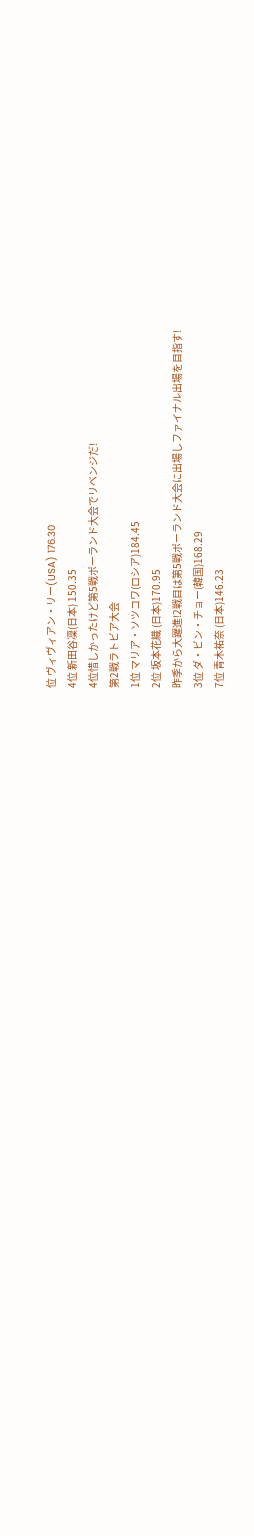位 ヴィヴィアン・リー(USA) 176.30
4位 新田谷凜(日本) 150.35
4位惜しかったけど第5戦ポーランド大会でリベンジだ!
第2戦ラトビア大会
1位 マリア・ソツコワ(ロシア)184.45
2位 坂本花織 (日本)170.95
昨季から大躍進!2戦目は第5戦ポーランド大会に出場しファイナル出場を目指す!
3位 ダ・ビン・チョー(韓国)168.29
7位 青木祐奈 (日本)146.23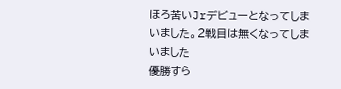ほろ苦いJrデビューとなってしまいました。2戦目は無くなってしまいました
優勝すら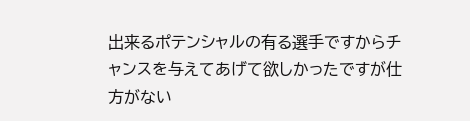出来るポテンシャルの有る選手ですからチャンスを与えてあげて欲しかったですが仕方がない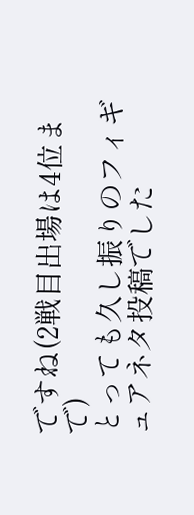ですね(2戦目出場は4位まで)
とっても久し振りのフィギュアネタ投稿でした